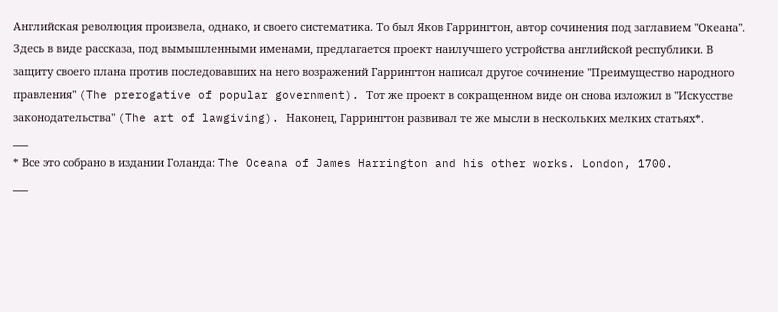Английская революция произвела, однако, и своего систематика. То был Яков Гаррингтон, автор сочинения под заглавием "Океана". Здесь в виде рассказа, под вымышленными именами, предлагается проект наилучшего устройства английской республики. В защиту своего плана против последовавших на него возражений Гаррингтон написал другое сочинение "Преимущество народного правления" (The prerogative of popular government). Тот же проект в сокращенном виде он снова изложил в "Искусстве законодательства" (The art of lawgiving). Наконец, Гаррингтон развивал те же мысли в нескольких мелких статьях*.
___
* Все это собрано в издании Голанда: The Oceana of James Harrington and his other works. London, 1700.
___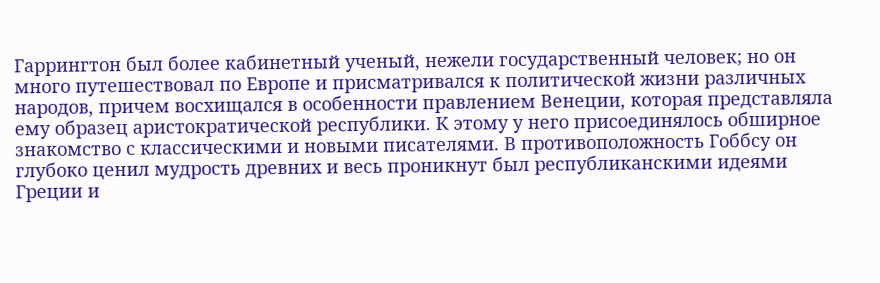Гаррингтон был более кабинетный ученый, нежели государственный человек; но он много путешествовал по Европе и присматривался к политической жизни различных народов, причем восхищался в особенности правлением Венеции, которая представляла ему образец аристократической республики. К этому у него присоединялось обширное знакомство с классическими и новыми писателями. В противоположность Гоббсу он глубоко ценил мудрость древних и весь проникнут был республиканскими идеями Греции и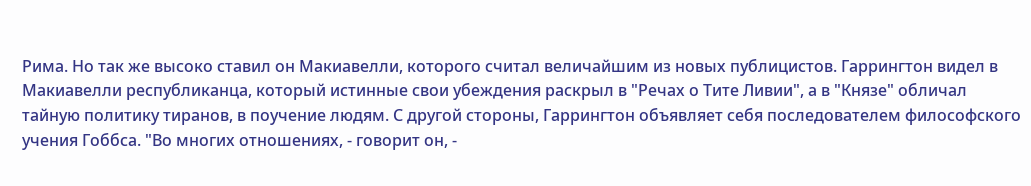Рима. Но так же высоко ставил он Макиавелли, которого считал величайшим из новых публицистов. Гаррингтон видел в Макиавелли республиканца, который истинные свои убеждения раскрыл в "Речах о Тите Ливии", а в "Князе" обличал тайную политику тиранов, в поучение людям. С другой стороны, Гаррингтон объявляет себя последователем философского учения Гоббса. "Во многих отношениях, - говорит он, -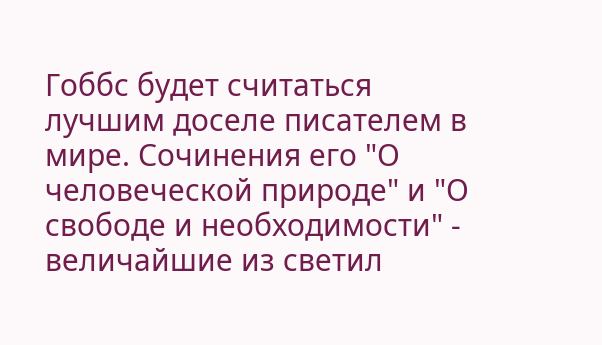Гоббс будет считаться лучшим доселе писателем в мире. Сочинения его "О человеческой природе" и "О свободе и необходимости" - величайшие из светил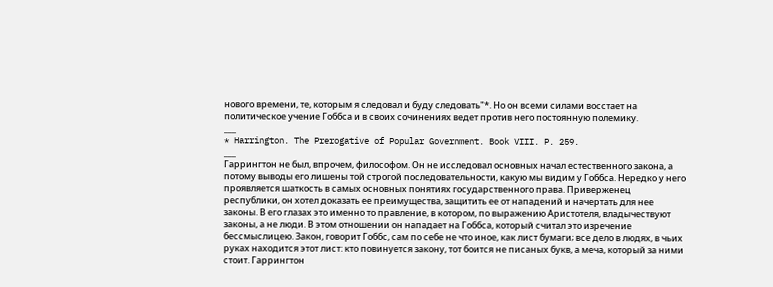нового времени, те, которым я следовал и буду следовать"*. Но он всеми силами восстает на политическое учение Гоббса и в своих сочинениях ведет против него постоянную полемику.
___
* Harrington. The Prerogative of Popular Government. Book VIII. P. 259.
___
Гаррингтон не был, впрочем, философом. Он не исследовал основных начал естественного закона, а потому выводы его лишены той строгой последовательности, какую мы видим у Гоббса. Нередко у него проявляется шаткость в самых основных понятиях государственного права. Приверженец республики, он хотел доказать ее преимущества, защитить ее от нападений и начертать для нее законы. В его глазах это именно то правление, в котором, по выражению Аристотеля, владычествуют законы, а не люди. В этом отношении он нападает на Гоббса, который считал это изречение бессмыслицею. Закон, говорит Гоббс, сам по себе не что иное, как лист бумаги; все дело в людях, в чьих руках находится этот лист: кто повинуется закону, тот боится не писаных букв, а меча, который за ними стоит. Гаррингтон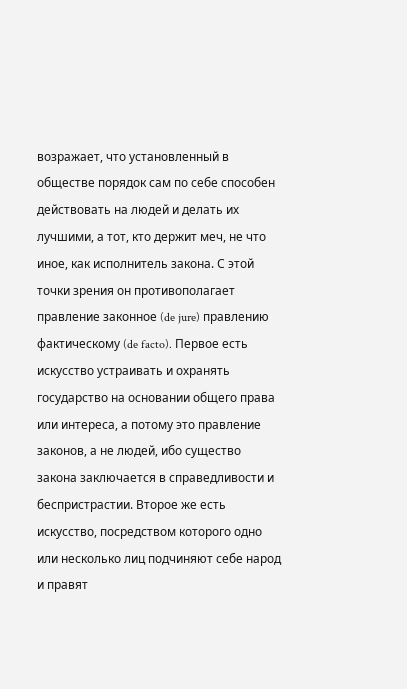возражает, что установленный в обществе порядок сам по себе способен действовать на людей и делать их лучшими, а тот, кто держит меч, не что иное, как исполнитель закона. С этой точки зрения он противополагает правление законное (de jure) правлению фактическому (de facto). Первое есть искусство устраивать и охранять государство на основании общего права или интереса, а потому это правление законов, а не людей, ибо существо закона заключается в справедливости и беспристрастии. Второе же есть искусство, посредством которого одно или несколько лиц подчиняют себе народ и правят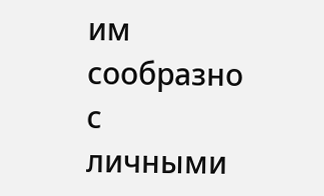им сообразно с личными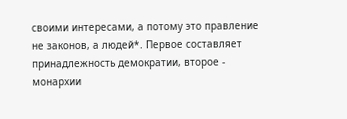своими интересами, а потому это правление не законов, а людей*. Первое составляет принадлежность демократии, второе - монархии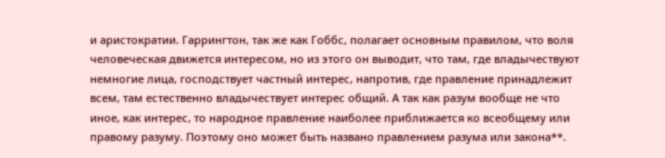и аристократии. Гаррингтон, так же как Гоббс, полагает основным правилом, что воля человеческая движется интересом, но из этого он выводит, что там, где владычествуют немногие лица, господствует частный интерес, напротив, где правление принадлежит всем, там естественно владычествует интерес общий. А так как разум вообще не что иное, как интерес, то народное правление наиболее приближается ко всеобщему или правому разуму. Поэтому оно может быть названо правлением разума или закона**.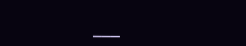___